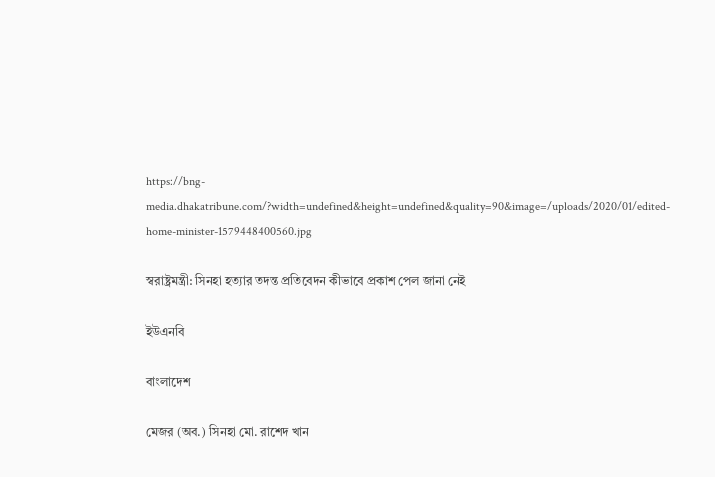https://bng-media.dhakatribune.com/?width=undefined&height=undefined&quality=90&image=/uploads/2020/01/edited-home-minister-1579448400560.jpg

স্বরাষ্ট্রমন্ত্রী: সিনহা হত্যার তদন্ত প্রতিবেদন কীভাবে প্রকাশ পেল জানা নেই

ইউএনবি

বাংলাদেশ

মেজর (অব.) সিনহা মো. রাশেদ খান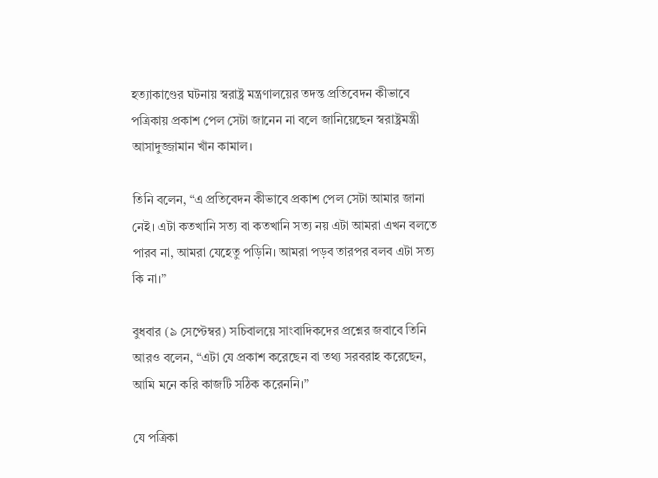হত্যাকাণ্ডের ঘটনায় স্বরাষ্ট্র মন্ত্রণালয়ের তদন্ত প্রতিবেদন কীভাবে পত্রিকায় প্রকাশ পেল সেটা জানেন না বলে জানিয়েছেন স্বরাষ্ট্রমন্ত্রী আসাদুজ্জামান খাঁন কামাল।

তিনি বলেন, “এ প্রতিবেদন কীভাবে প্রকাশ পেল সেটা আমার জানা নেই। এটা কতখানি সত্য বা কতখানি সত্য নয় এটা আমরা এখন বলতে পারব না, আমরা যেহেতু পড়িনি। আমরা পড়ব তারপর বলব এটা সত্য কি না।”

বুধবার (৯ সেপ্টেম্বর) সচিবালয়ে সাংবাদিকদের প্রশ্নের জবাবে তিনি আরও বলেন, “এটা যে প্রকাশ করেছেন বা তথ্য সরবরাহ করেছেন, আমি মনে করি কাজটি সঠিক করেননি।”

যে পত্রিকা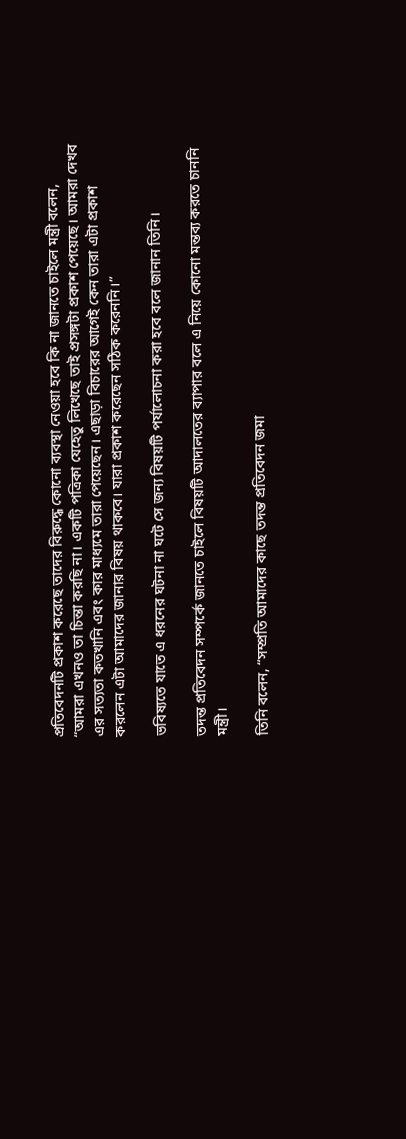প্রতিবেদনটি প্রকাশ করেছে তাদের বিরুদ্ধে কোনো ব্যবস্থা নেওয়া হবে কি না জানতে চাইলে মন্ত্রী বলেন, “আমরা এখনও তা চিন্তা করছি না। একটি পত্রিকা যেহেতু লিখেছে তাই প্রসঙ্গটা প্রকাশ পেয়েছে। আমরা দেখব এর সত্যতা কতখানি এবং কার মাধ্যমে তারা পেয়েছেন। এছাড়া বিচারের আগেই কেন তারা এটা প্রকাশ করলেন এটা আমাদের জানার বিষয় থাকবে। যারা প্রকাশ করেছেন সঠিক করেননি।”

ভবিষ্যতে যাতে এ ধরনের ঘটনা না ঘটে সে জন্য বিষয়টি পর্যালোচনা করা হবে বলে জানান তিনি।

তদন্ত প্রতিবেদন সম্পর্কে জানতে চাইলে বিষয়টি আদালতের ব্যাপার বলে এ নিয়ে কোনো মন্তব্য করতে চাননি মন্ত্রী।

তিনি বলেন, “সম্প্রতি আমাদের কাছে তদন্ত প্রতিবেদন জমা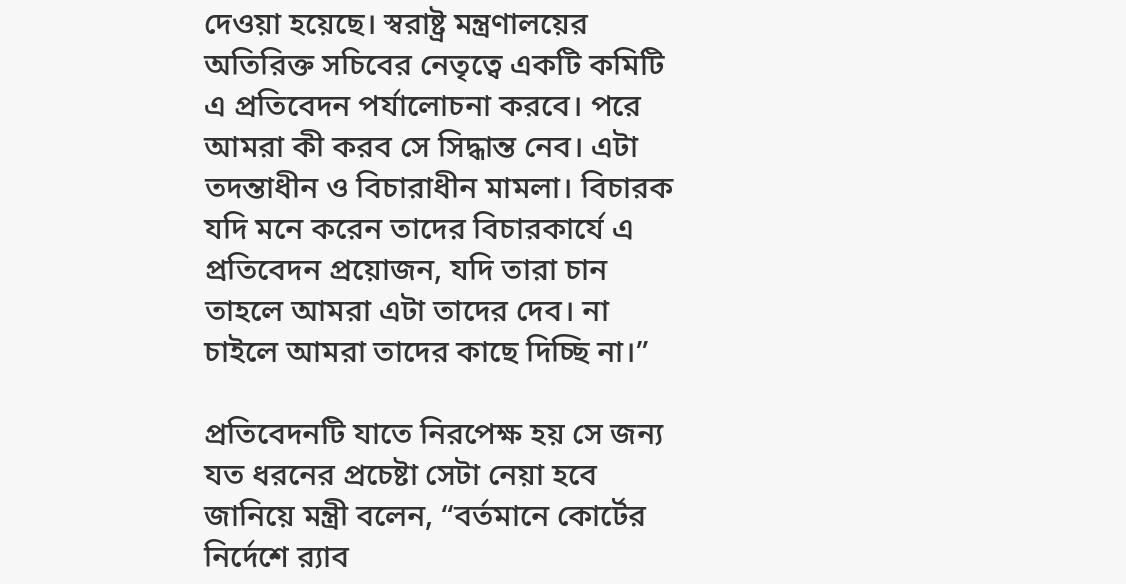দেওয়া হয়েছে। স্বরাষ্ট্র মন্ত্রণালয়ের অতিরিক্ত সচিবের নেতৃত্বে একটি কমিটি এ প্রতিবেদন পর্যালোচনা করবে। পরে আমরা কী করব সে সিদ্ধান্ত নেব। এটা তদন্তাধীন ও বিচারাধীন মামলা। বিচারক যদি মনে করেন তাদের বিচারকার্যে এ প্রতিবেদন প্রয়োজন, যদি তারা চান তাহলে আমরা এটা তাদের দেব। না চাইলে আমরা তাদের কাছে দিচ্ছি না।”

প্রতিবেদনটি যাতে নিরপেক্ষ হয় সে জন্য যত ধরনের প্রচেষ্টা সেটা নেয়া হবে জানিয়ে মন্ত্রী বলেন, “বর্তমানে কোর্টের নির্দেশে র‌্যাব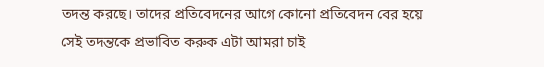তদন্ত করছে। তাদের প্রতিবেদনের আগে কোনো প্রতিবেদন বের হয়ে সেই তদন্তকে প্রভাবিত করুক এটা আমরা চাই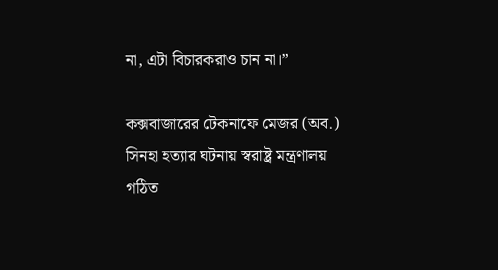না, এটা বিচারকরাও চান না।”

কক্সবাজারের টেকনাফে মেজর (অব.) সিনহা হত্যার ঘটনায় স্বরাষ্ট্র মন্ত্রণালয় গঠিত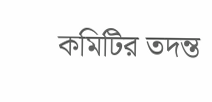কমিটির তদন্ত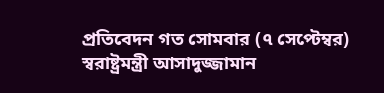প্রতিবেদন গত সোমবার (৭ সেপ্টেম্বর) স্বরাষ্ট্রমন্ত্রী আসাদুজ্জামান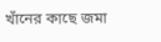খাঁনের কাছে জমা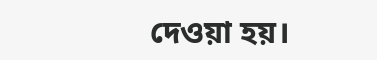দেওয়া হয়।